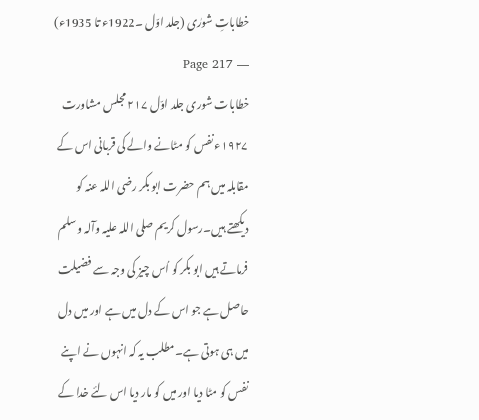خطاباتِ شورٰی (جلد اوّل ۔1922ء تا 1935ء) — Page 217
خطابات شوری جلد اوّل ۲۱۷ مجلس مشاورت ۱۹۲۷ء نفس کو مٹانے والے کی قربانی اس کے مقابلہ میں ہم حضرت ابو بکر رضی اللہ عنہ کو دیکھتے ہیں۔رسول کریم صلی اللہ علیہ وآلہ وسلم فرماتے ہیں ابو بکر کو اُس چیز کی وجہ سے فضیلت حاصل ہے جو اس کے دل میں ہے اور میں دل میں ہی ہوتی ہے۔مطلب یہ کہ انہوں نے اپنے نفس کو مٹا دیا اور میں کو مار دیا اس لئے خدا کے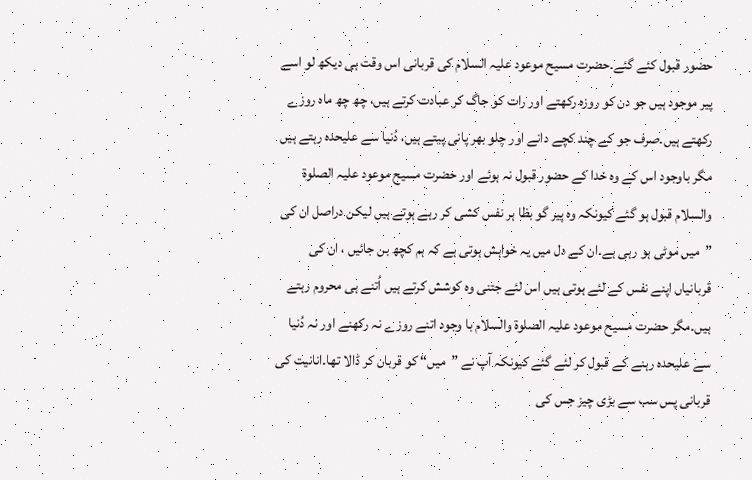حضور قبول کئے گئے۔حضرت مسیح موعود علیہ السلام کی قربانی اس وقت ہی دیکھ لو اسے پیر موجود ہیں جو دن کو روزہ رکھتے اور رات کو جاگ کر عبادت کرتے ہیں، چھ چھ ماہ روزے رکھتے ہیں۔صرف جو کے چند کچے دانے اور چلو بھر پانی پیتے ہیں، دُنیا سے علیحدہ رہتے ہیں مگر باوجود اس کے وہ خدا کے حضور قبول نہ ہوئے اور حضرت مسیح موعود علیہ الصلوۃ والسلام قبول ہو گئے کیونکہ وہ پیر گو بظا ہر نفس کشی کر رہے ہوتے ہیں لیکن دراصل ان کی ”میں موٹی ہو رہی ہے۔ان کے دل میں یہ خواہش ہوتی ہے کہ ہم کچھ بن جائیں ، ان کی قربانیاں اپنے نفس کے لئے ہوتی ہیں اس لئے جتنی وہ کوشش کرتے ہیں اُتنے ہی محروم رہتے ہیں۔مگر حضرت مسیح موعود علیہ الصلوۃ والسلام با وجود اتنے روزے نہ رکھنے اور نہ دُنیا سے علیحدہ رہنے کے قبول کر لئے گئے کیونکہ آپ نے ”میں“ کو قربان کر ڈالا تھا۔انانیت کی قربانی پس سب سے بڑی چیز جس کی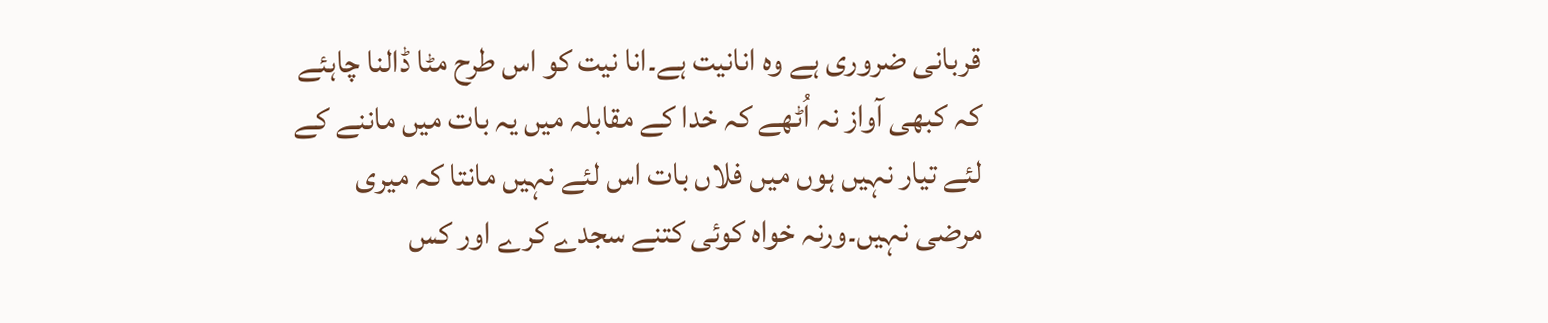قربانی ضروری ہے وہ انانیت ہے۔انا نیت کو اس طرح مٹا ڈالنا چاہئے کہ کبھی آواز نہ اُٹھے کہ خدا کے مقابلہ میں یہ بات میں ماننے کے لئے تیار نہیں ہوں میں فلاں بات اس لئے نہیں مانتا کہ میری مرضی نہیں۔ورنہ خواہ کوئی کتنے سجدے کرے اور کس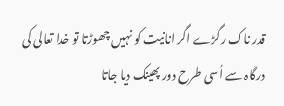قدر ناک رگڑے اگر انانیت کو نہیں چھوڑتا تو خدا تعالی کی درگاہ سے اُسی طرح دور پھینک دیا جاتا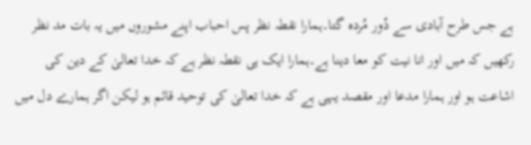ہے جس طرح آبادی سے دُور مُردہ گتا۔ہمارا نقطہ نظر پس احباب اپنے مشوروں میں یہ بات مد نظر رکھیں کہ میں اور انا نیت کو معا دینا ہے۔ہمارا ایک ہی نقطہ نظر ہے کہ خدا تعالیٰ کے دین کی اشاعت ہو اور ہمارا مدعا اور مقصد یہی ہے کہ خدا تعالیٰ کی توحید قائم ہو لیکن اگر ہمارے دل میں